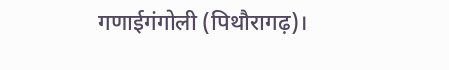गणाईगंगोली (पिथौरागढ़)।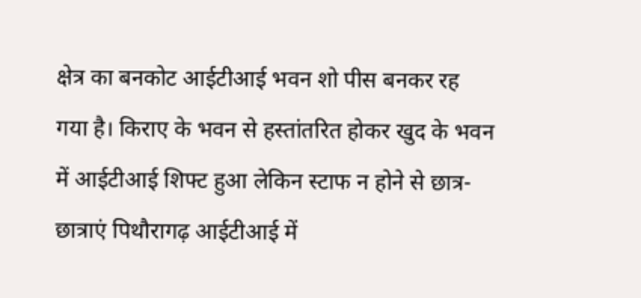क्षेत्र का बनकोट आईटीआई भवन शो पीस बनकर रह गया है। किराए के भवन से हस्तांतरित होकर खुद के भवन में आईटीआई शिफ्ट हुआ लेकिन स्टाफ न होने से छात्र-छात्राएं पिथौरागढ़ आईटीआई में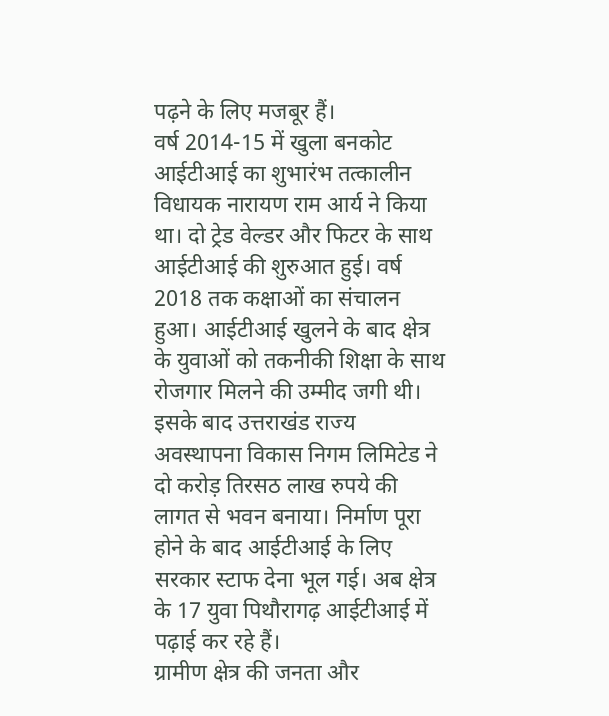पढ़ने के लिए मजबूर हैं।
वर्ष 2014-15 में खुला बनकोट आईटीआई का शुभारंभ तत्कालीन विधायक नारायण राम आर्य ने किया था। दो ट्रेड वेल्डर और फिटर के साथ आईटीआई की शुरुआत हुई। वर्ष 2018 तक कक्षाओं का संचालन हुआ। आईटीआई खुलने के बाद क्षेत्र के युवाओं को तकनीकी शिक्षा के साथ रोजगार मिलने की उम्मीद जगी थी। इसके बाद उत्तराखंड राज्य अवस्थापना विकास निगम लिमिटेड ने दो करोड़ तिरसठ लाख रुपये की लागत से भवन बनाया। निर्माण पूरा होने के बाद आईटीआई के लिए सरकार स्टाफ देना भूल गई। अब क्षेत्र के 17 युवा पिथौरागढ़ आईटीआई में पढ़ाई कर रहे हैं।
ग्रामीण क्षेत्र की जनता और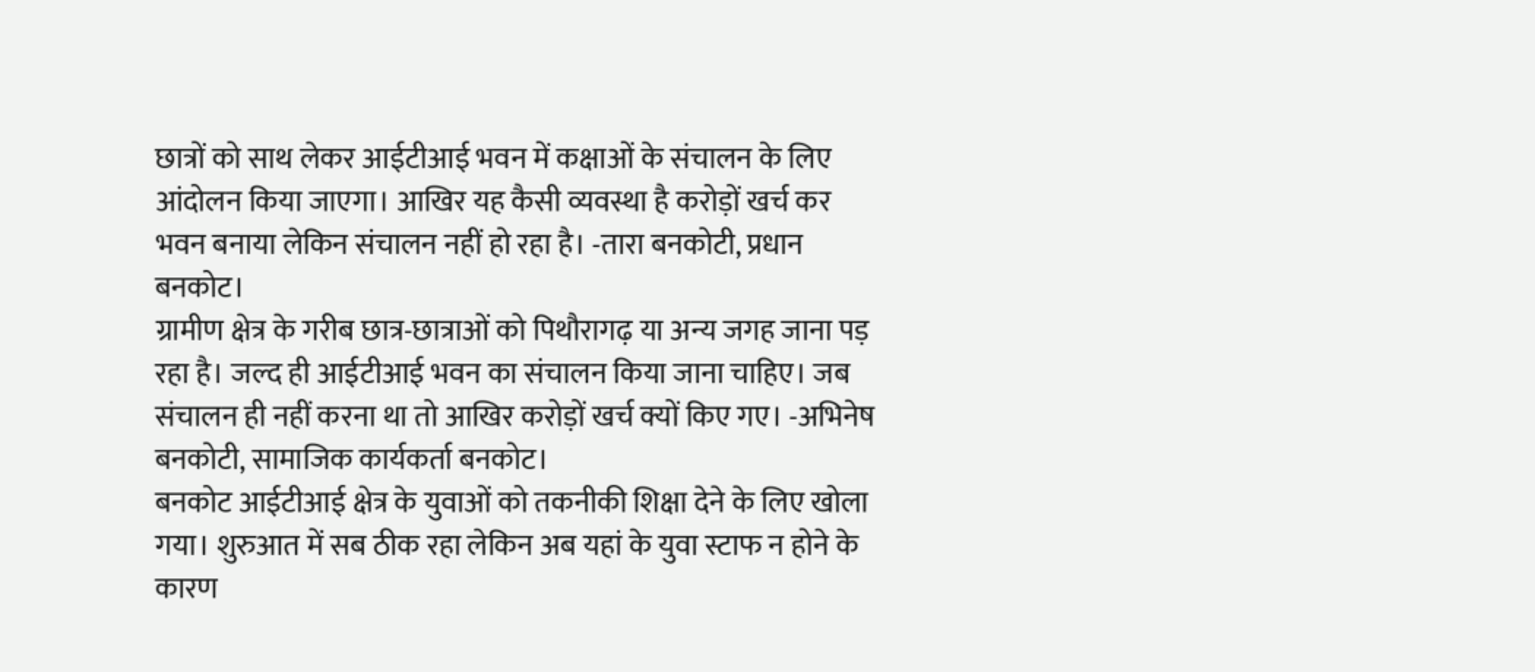छात्रों को साथ लेकर आईटीआई भवन में कक्षाओं के संचालन के लिए आंदोलन किया जाएगा। आखिर यह कैसी व्यवस्था है करोड़ों खर्च कर भवन बनाया लेकिन संचालन नहीं हो रहा है। -तारा बनकोटी, प्रधान बनकोट।
ग्रामीण क्षेत्र के गरीब छात्र-छात्राओं को पिथौरागढ़ या अन्य जगह जाना पड़ रहा है। जल्द ही आईटीआई भवन का संचालन किया जाना चाहिए। जब संचालन ही नहीं करना था तो आखिर करोड़ों खर्च क्यों किए गए। -अभिनेष बनकोटी, सामाजिक कार्यकर्ता बनकोट।
बनकोट आईटीआई क्षेत्र के युवाओं को तकनीकी शिक्षा देने के लिए खोला गया। शुरुआत में सब ठीक रहा लेकिन अब यहां के युवा स्टाफ न होने के कारण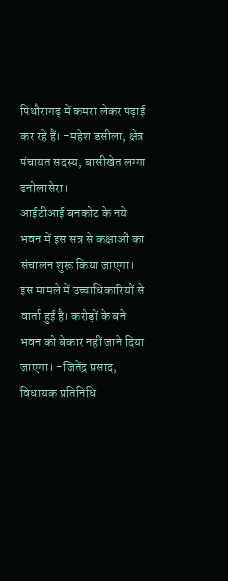पिथौरागढ़ में कमरा लेकर पढ़ाई कर रहे हैं। -महेश डसीला, क्षेत्र पंचायत सदस्य, बासीखेत लग्गा ढनोलासेरा।
आईटीआई बनकोट के नये भवन में इस सत्र से कक्षाओं का संचालन शुरू किया जाएगा। इस मामले में उच्चाधिकारियों से वार्ता हुई है। करोड़ों के बने भवन को बेकार नहीं जाने दिया जाएगा। -जितेंद्र प्रसाद, विधायक प्रतिनिधि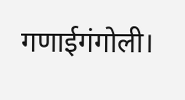गणाईगंगोली।